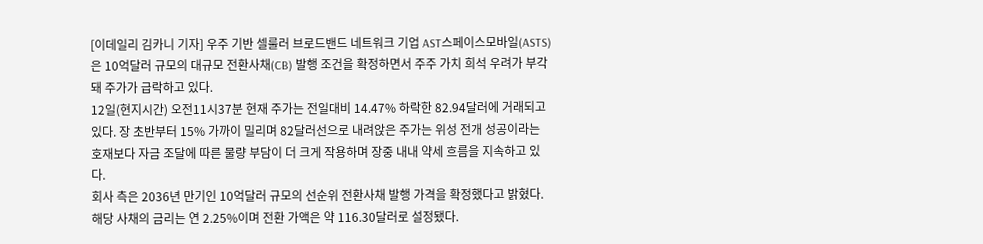[이데일리 김카니 기자] 우주 기반 셀룰러 브로드밴드 네트워크 기업 AST스페이스모바일(ASTS)은 10억달러 규모의 대규모 전환사채(CB) 발행 조건을 확정하면서 주주 가치 희석 우려가 부각돼 주가가 급락하고 있다.
12일(현지시간) 오전11시37분 현재 주가는 전일대비 14.47% 하락한 82.94달러에 거래되고 있다. 장 초반부터 15% 가까이 밀리며 82달러선으로 내려앉은 주가는 위성 전개 성공이라는 호재보다 자금 조달에 따른 물량 부담이 더 크게 작용하며 장중 내내 약세 흐름을 지속하고 있다.
회사 측은 2036년 만기인 10억달러 규모의 선순위 전환사채 발행 가격을 확정했다고 밝혔다.
해당 사채의 금리는 연 2.25%이며 전환 가액은 약 116.30달러로 설정됐다.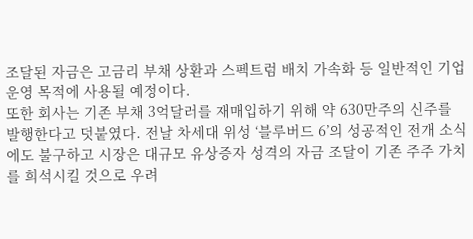조달된 자금은 고금리 부채 상환과 스펙트럼 배치 가속화 등 일반적인 기업 운영 목적에 사용될 예정이다.
또한 회사는 기존 부채 3억달러를 재매입하기 위해 약 630만주의 신주를 발행한다고 덧붙였다. 전날 차세대 위성 ‘블루버드 6’의 성공적인 전개 소식에도 불구하고 시장은 대규모 유상증자 성격의 자금 조달이 기존 주주 가치를 희석시킬 것으로 우려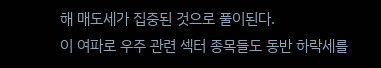해 매도세가 집중된 것으로 풀이된다.
이 여파로 우주 관련 섹터 종목들도 동반 하락세를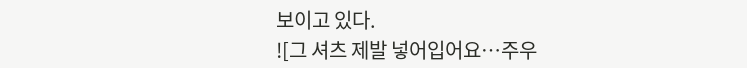보이고 있다.
![그 셔츠 제발 넣어입어요…주우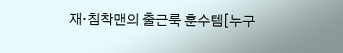재·침착맨의 출근룩 훈수템[누구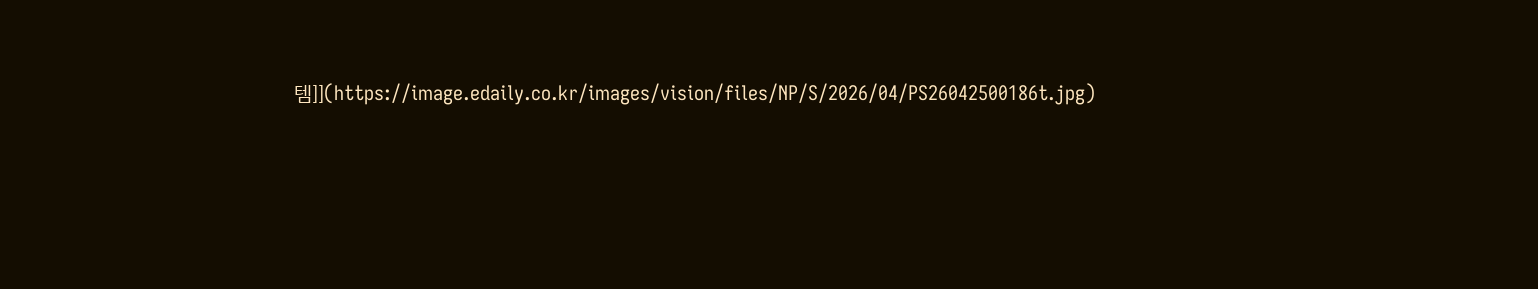템]](https://image.edaily.co.kr/images/vision/files/NP/S/2026/04/PS26042500186t.jpg)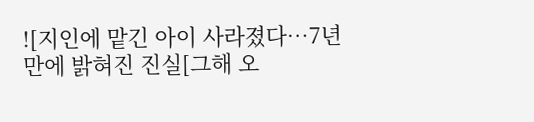![지인에 맡긴 아이 사라졌다…7년 만에 밝혀진 진실[그해 오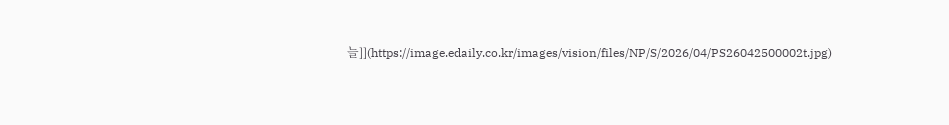늘]](https://image.edaily.co.kr/images/vision/files/NP/S/2026/04/PS26042500002t.jpg)